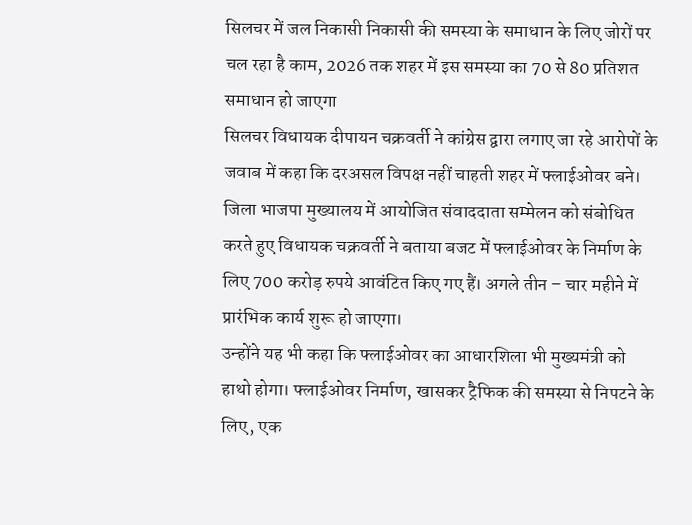सिलचर में जल निकासी निकासी की समस्या के समाधान के लिए जोरों पर चल रहा है काम, 2026 तक शहर में इस समस्या का 70 से 80 प्रतिशत समाधान हो जाएगा
सिलचर विधायक दीपायन चक्रवर्ती ने कांग्रेस द्वारा लगाए जा रहे आरोपों के जवाब में कहा कि दरअसल विपक्ष नहीं चाहती शहर में फ्लाईओवर बने। जिला भाजपा मुख्यालय में आयोजित संवाददाता सम्मेलन को संबोधित करते हुए विधायक चक्रवर्ती ने बताया बजट में फ्लाईओवर के निर्माण के लिए 700 करोड़ रुपये आवंटित किए गए हैं। अगले तीन – चार महीने में प्रारंभिक कार्य शुरू हो जाएगा।
उन्होंने यह भी कहा कि फ्लाईओवर का आधारशिला भी मुख्यमंत्री को हाथो होगा। फ्लाईओवर निर्माण, खासकर ट्रैफिक की समस्या से निपटने के लिए, एक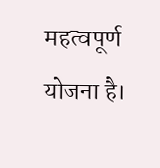महत्वपूर्ण योजना है।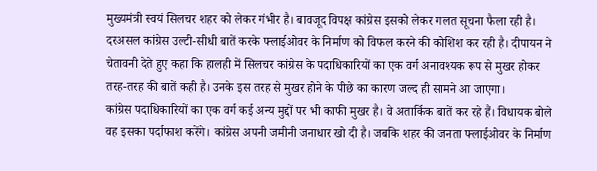मुख्यमंत्री स्वयं सिलचर शहर को लेकर गंभीर है। बावजूद विपक्ष कांग्रेस इसको लेकर गलत सूचना फैला रही है। दरअसल कांग्रेस उल्टी-सीधी बातें करके फ्लाईओवर के निर्माण को विफल करने की कोशिश कर रही है। दीपायन ने चेतावनी देते हुए कहा कि हालही में सिलचर कांग्रेस के पदाधिकारियों का एक वर्ग अनावश्यक रूप से मुखर होकर तरह-तरह की बातें कही है। उनके इस तरह से मुखर होने के पीछे का कारण जल्द ही सामने आ जाएगा।
कांग्रेस पदाधिकारियों का एक वर्ग कई अन्य मुद्दों पर भी काफी मुखर है। वे अतार्किक बातें कर रहे हैं। विधायक बोले वह इसका पर्दाफाश करेंगे। कांग्रेस अपनी जमीनी जनाधार खो दी है। जबकि शहर की जनता फ्लाईओवर के निर्माण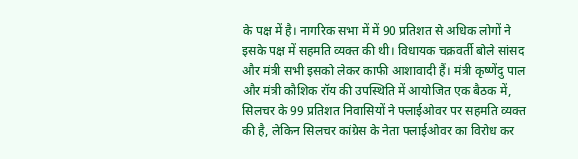के पक्ष में है। नागरिक सभा में में 90 प्रतिशत से अधिक लोगों ने इसके पक्ष में सहमति व्यक्त की थी। विधायक चक्रवर्ती बोले सांसद और मंत्री सभी इसको लेकर काफी आशावादी हैं। मंत्री कृष्णेंदु पाल और मंत्री कौशिक रॉय की उपस्थिति में आयोजित एक बैठक में, सिलचर के 99 प्रतिशत निवासियों ने फ्लाईओवर पर सहमति व्यक्त की है, लेकिन सिलचर कांग्रेस के नेता फ्लाईओवर का विरोध कर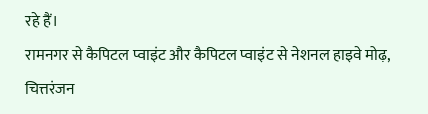रहे हैं।
रामनगर से कैपिटल प्वाइंट और कैपिटल प्वाइंट से नेशनल हाइवे मोढ़, चित्तरंजन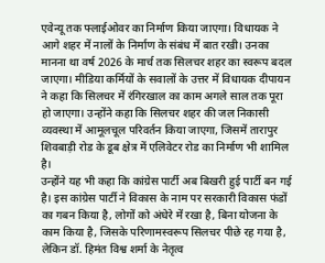एवेन्यू तक फ्लाईओवर का निर्माण किया जाएगा। विधायक ने आगे शहर में नालों के निर्माण के संबंध में बात रखी। उनका मानना था वर्ष 2026 के मार्च तक सिलचर शहर का स्वरूप बदल जाएगा। मीडिया कर्मियों के सवालों के उत्तर में विधायक दीपायन ने कहा कि सिलचर में रंगिरखाल का काम अगले साल तक पूरा हो जाएगा। उन्होंने कहा कि सिलचर शहर की जल निकासी व्यवस्था में आमूलचूल परिवर्तन किया जाएगा, जिसमें तारापुर शिवबाड़ी रोड के डूब क्षेत्र में एलिवेटर रोड का निर्माण भी शामिल है।
उन्होंने यह भी कहा कि कांग्रेस पार्टी अब बिखरी हुई पार्टी बन गई है। इस कांग्रेस पार्टी ने विकास के नाम पर सरकारी विकास फंडों का गबन किया है, लोगों को अंधेरे में रखा है, बिना योजना के काम किया है, जिसके परिणामस्वरूप सिलचर पीछे रह गया है, लेकिन डॉ. हिमंत विश्व शर्मा के नेतृत्व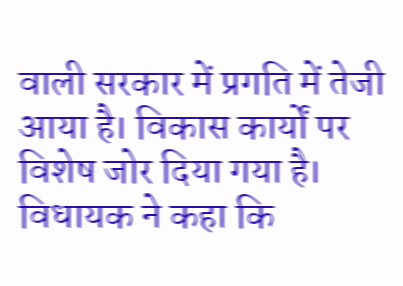वाली सरकार में प्रगति में तेजी आया है। विकास कार्यों पर विशेष जोर दिया गया है। विधायक ने कहा कि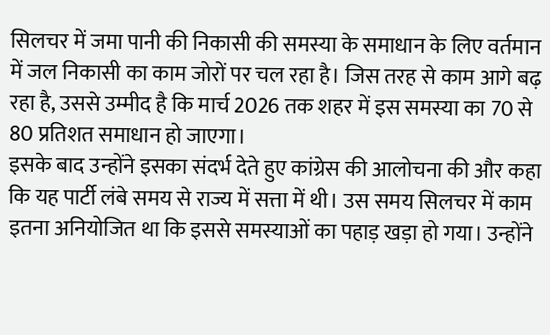सिलचर में जमा पानी की निकासी की समस्या के समाधान के लिए वर्तमान में जल निकासी का काम जोरों पर चल रहा है। जिस तरह से काम आगे बढ़ रहा है, उससे उम्मीद है कि मार्च 2026 तक शहर में इस समस्या का 70 से 80 प्रतिशत समाधान हो जाएगा।
इसके बाद उन्होंने इसका संदर्भ देते हुए कांग्रेस की आलोचना की और कहा कि यह पार्टी लंबे समय से राज्य में सत्ता में थी। उस समय सिलचर में काम इतना अनियोजित था कि इससे समस्याओं का पहाड़ खड़ा हो गया। उन्होंने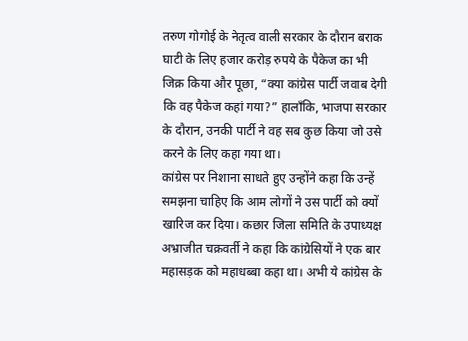तरुण गोगोई के नेतृत्व वाली सरकार के दौरान बराक घाटी के लिए हजार करोड़ रुपये के पैकेज का भी जिक्र किया और पूछा, “क्या कांग्रेस पार्टी जवाब देगी कि वह पैकेज कहां गया?” हालाँकि, भाजपा सरकार के दौरान, उनकी पार्टी ने वह सब कुछ किया जो उसे करने के लिए कहा गया था।
कांग्रेस पर निशाना साधते हुए उन्होंने कहा कि उन्हें समझना चाहिए कि आम लोगों ने उस पार्टी को क्यों खारिज कर दिया। कछार जिला समिति के उपाध्यक्ष अभ्राजीत चक्रवर्ती ने कहा कि कांग्रेसियों ने एक बार महासड़क को महाधब्बा कहा था। अभी ये कांग्रेस के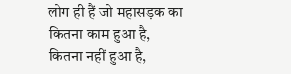लोग ही हैं जो महासड़क का कितना काम हुआ है, कितना नहीं हुआ है,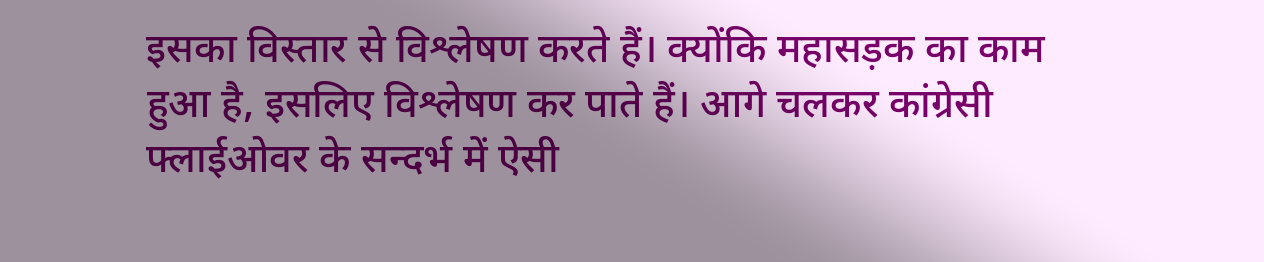इसका विस्तार से विश्लेषण करते हैं। क्योंकि महासड़क का काम हुआ है, इसलिए विश्लेषण कर पाते हैं। आगे चलकर कांग्रेसी फ्लाईओवर के सन्दर्भ में ऐसी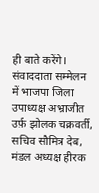ही बाते करेंगे। संवाददाता सम्मेलन में भाजपा जिला उपाध्यक्ष अभ्राजीत उर्फ़ झोलक चक्रवर्ती, सचिव सौमित्र देब, मंडल अध्यक्ष हीरक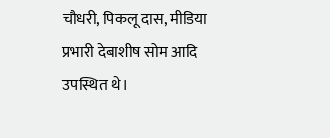चौधरी, पिकलू दास, मीडिया प्रभारी देबाशीष सोम आदि उपस्थित थे।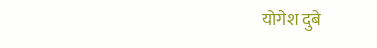योगेश दुबे